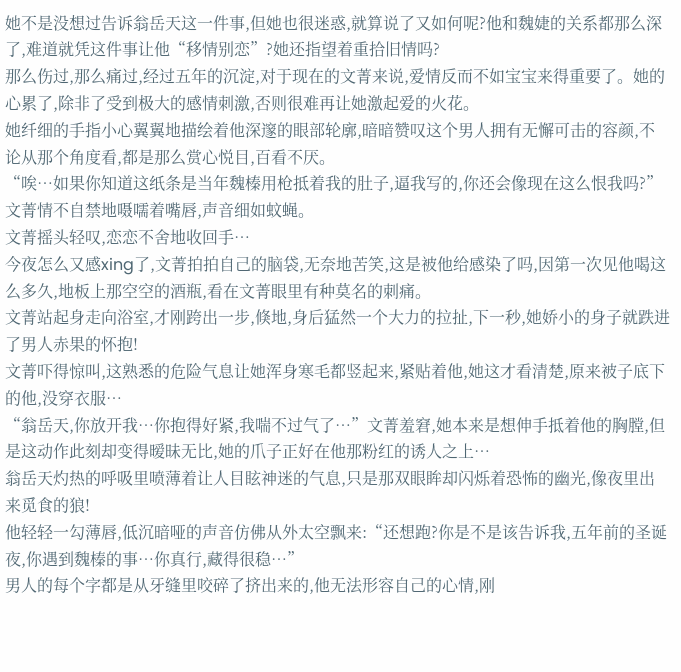她不是没想过告诉翁岳天这一件事,但她也很迷惑,就算说了又如何呢?他和魏婕的关系都那么深了,难道就凭这件事让他“移情别恋”?她还指望着重拾旧情吗?
那么伤过,那么痛过,经过五年的沉淀,对于现在的文菁来说,爱情反而不如宝宝来得重要了。她的心累了,除非了受到极大的感情刺激,否则很难再让她激起爱的火花。
她纤细的手指小心翼翼地描绘着他深邃的眼部轮廓,暗暗赞叹这个男人拥有无懈可击的容颜,不论从那个角度看,都是那么赏心悦目,百看不厌。
“唉…如果你知道这纸条是当年魏榛用枪抵着我的肚子,逼我写的,你还会像现在这么恨我吗?”文菁情不自禁地嗫嚅着嘴唇,声音细如蚊蝇。
文菁摇头轻叹,恋恋不舍地收回手…
今夜怎么又感xing了,文菁拍拍自己的脑袋,无奈地苦笑,这是被他给感染了吗,因第一次见他喝这么多久,地板上那空空的酒瓶,看在文菁眼里有种莫名的刺痛。
文菁站起身走向浴室,才刚跨出一步,倏地,身后猛然一个大力的拉扯,下一秒,她娇小的身子就跌进了男人赤果的怀抱!
文菁吓得惊叫,这熟悉的危险气息让她浑身寒毛都竖起来,紧贴着他,她这才看清楚,原来被子底下的他,没穿衣服…
“翁岳天,你放开我…你抱得好紧,我喘不过气了…”文菁羞窘,她本来是想伸手抵着他的胸膛,但是这动作此刻却变得暧昧无比,她的爪子正好在他那粉红的诱人之上…
翁岳天灼热的呼吸里喷薄着让人目眩神迷的气息,只是那双眼眸却闪烁着恐怖的幽光,像夜里出来觅食的狼!
他轻轻一勾薄唇,低沉暗哑的声音仿佛从外太空飘来:“还想跑?你是不是该告诉我,五年前的圣诞夜,你遇到魏榛的事…你真行,藏得很稳…”
男人的每个字都是从牙缝里咬碎了挤出来的,他无法形容自己的心情,刚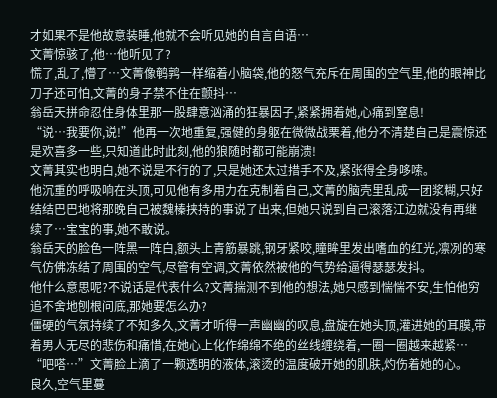才如果不是他故意装睡,他就不会听见她的自言自语…
文菁惊骇了,他…他听见了?
慌了,乱了,懵了…文菁像鹌鹑一样缩着小脑袋,他的怒气充斥在周围的空气里,他的眼神比刀子还可怕,文菁的身子禁不住在颤抖…
翁岳天拼命忍住身体里那一股肆意汹涌的狂暴因子,紧紧拥着她,心痛到窒息!
“说…我要你,说!”他再一次地重复,强健的身躯在微微战栗着,他分不清楚自己是震惊还是欢喜多一些,只知道此时此刻,他的狼随时都可能崩溃!
文菁其实也明白,她不说是不行的了,只是她还太过措手不及,紧张得全身哆嗦。
他沉重的呼吸响在头顶,可见他有多用力在克制着自己,文菁的脑壳里乱成一团浆糊,只好结结巴巴地将那晚自己被魏榛挟持的事说了出来,但她只说到自己滚落江边就没有再继续了…宝宝的事,她不敢说。
翁岳天的脸色一阵黑一阵白,额头上青筋暴跳,钢牙紧咬,瞳眸里发出嗜血的红光,凛冽的寒气仿佛冻结了周围的空气,尽管有空调,文菁依然被他的气势给逼得瑟瑟发抖。
他什么意思呢?不说话是代表什么?文菁揣测不到他的想法,她只感到惴惴不安,生怕他穷追不舍地刨根问底,那她要怎么办?
僵硬的气氛持续了不知多久,文菁才听得一声幽幽的叹息,盘旋在她头顶,灌进她的耳膜,带着男人无尽的悲伤和痛惜,在她心上化作绵绵不绝的丝线缠绕着,一圈一圈越来越紧…
“吧嗒…”文菁脸上滴了一颗透明的液体,滚烫的温度破开她的肌肤,灼伤着她的心。
良久,空气里蔓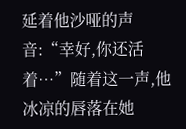延着他沙哑的声音:“幸好,你还活着…”随着这一声,他冰凉的唇落在她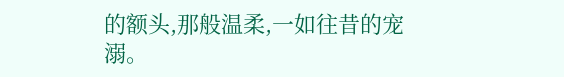的额头,那般温柔,一如往昔的宠溺。